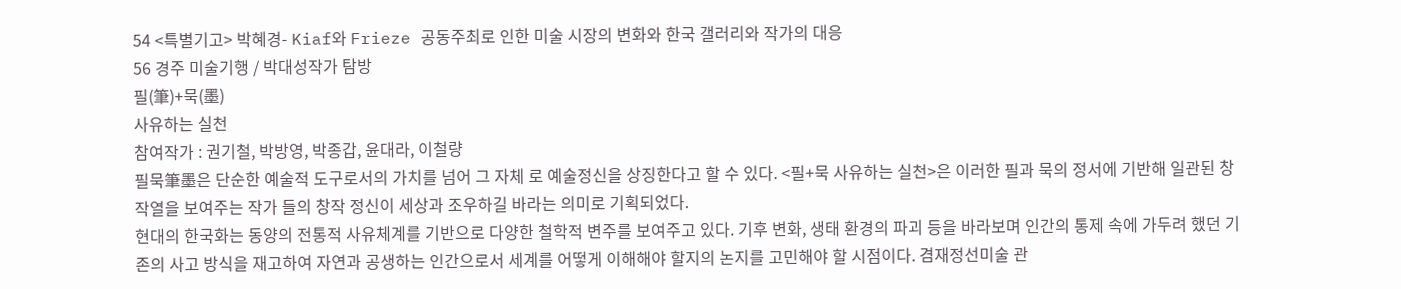54 <특별기고> 박혜경- Kiaf와 Frieze 공동주최로 인한 미술 시장의 변화와 한국 갤러리와 작가의 대응
56 경주 미술기행 / 박대성작가 탐방
필(筆)+묵(墨)
사유하는 실천
참여작가 : 권기철, 박방영, 박종갑, 윤대라, 이철량
필묵筆墨은 단순한 예술적 도구로서의 가치를 넘어 그 자체 로 예술정신을 상징한다고 할 수 있다. <필+묵 사유하는 실천>은 이러한 필과 묵의 정서에 기반해 일관된 창작열을 보여주는 작가 들의 창작 정신이 세상과 조우하길 바라는 의미로 기획되었다.
현대의 한국화는 동양의 전통적 사유체계를 기반으로 다양한 철학적 변주를 보여주고 있다. 기후 변화, 생태 환경의 파괴 등을 바라보며 인간의 통제 속에 가두려 했던 기존의 사고 방식을 재고하여 자연과 공생하는 인간으로서 세계를 어떻게 이해해야 할지의 논지를 고민해야 할 시점이다. 겸재정선미술 관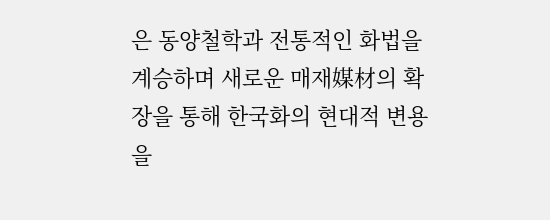은 동양철학과 전통적인 화법을 계승하며 새로운 매재媒材의 확장을 통해 한국화의 현대적 변용을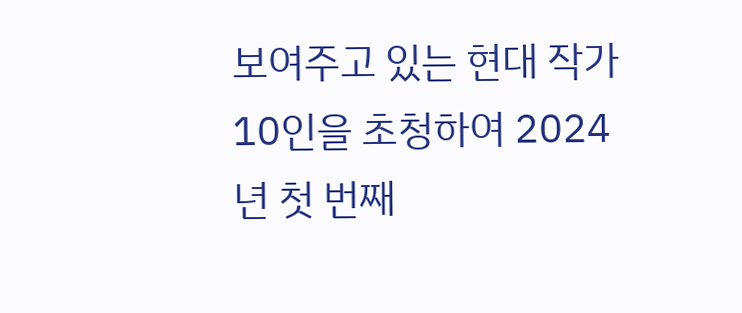보여주고 있는 현대 작가 10인을 초청하여 2024년 첫 번째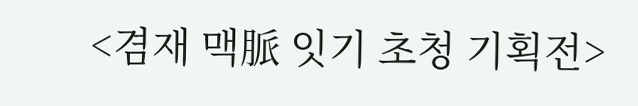<겸재 맥脈 잇기 초청 기획전>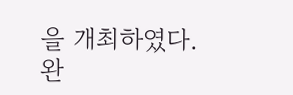을 개최하였다.
완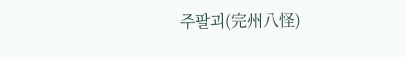주팔괴(完州八怪)